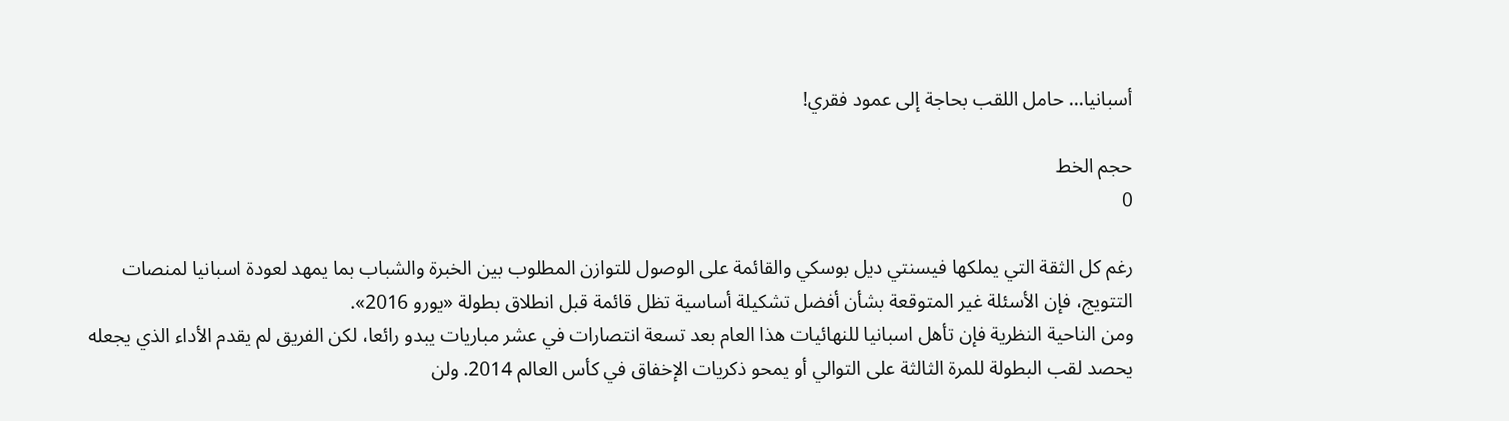أسبانيا… حامل اللقب بحاجة إلى عمود فقري!

حجم الخط
0

رغم كل الثقة التي يملكها فيسنتي ديل بوسكي والقائمة على الوصول للتوازن المطلوب بين الخبرة والشباب بما يمهد لعودة اسبانيا لمنصات التتويج، فإن الأسئلة غير المتوقعة بشأن أفضل تشكيلة أساسية تظل قائمة قبل انطلاق بطولة «يورو 2016».
ومن الناحية النظرية فإن تأهل اسبانيا للنهائيات هذا العام بعد تسعة انتصارات في عشر مباريات يبدو رائعا، لكن الفريق لم يقدم الأداء الذي يجعله يحصد لقب البطولة للمرة الثالثة على التوالي أو يمحو ذكريات الإخفاق في كأس العالم 2014. ولن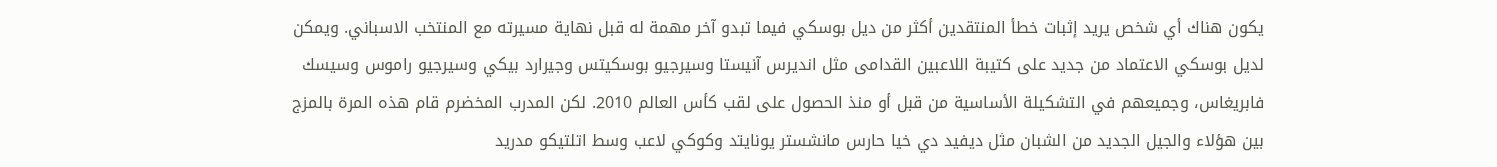يكون هناك أي شخص يريد إثبات خطأ المنتقدين أكثر من ديل بوسكي فيما تبدو آخر مهمة له قبل نهاية مسيرته مع المنتخب الاسباني. ويمكن لديل بوسكي الاعتماد من جديد على كتيبة اللاعبين القدامى مثل انديرس آنيستا وسيرجيو بوسكيتس وجيرارد بيكي وسيرجيو راموس وسيسك فابريغاس، وجميعهم في التشكيلة الأساسية من قبل أو منذ الحصول على لقب كأس العالم 2010. لكن المدرب المخضرم قام هذه المرة بالمزج بين هؤلاء والجيل الجديد من الشبان مثل ديفيد دي خيا حارس مانشستر يونايتد وكوكي لاعب وسط اتلتيكو مدريد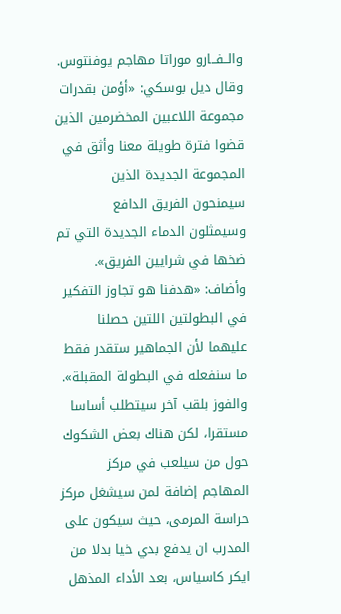والــفــارو موراتا مهاجم يوفنتوس.
وقال ديل بوسكي: «أؤمن بقدرات مجموعة اللاعبين المخضرمين الذين قضوا فترة طويلة معنا وأثق في المجموعة الجديدة الذين سيمنحون الفريق الدافع وسيمثلون الدماء الجديدة التي تم ضخها في شرايين الفريق». وأضاف: «هدفنا هو تجاوز التفكير في البطولتين اللتين حصلنا عليهما لأن الجماهير ستقدر فقط ما سنفعله في البطولة المقبلة».
والفوز بلقب آخر سيتطلب أساسا مستقرا، لكن هناك بعض الشكوك حول من سيلعب في مركز المهاجم إضافة لمن سيشغل مركز حراسة المرمى، حيث سيكون على المدرب ان يدفع بدي خيا بدلا من ايكر كاسياس، بعد الأداء المذهل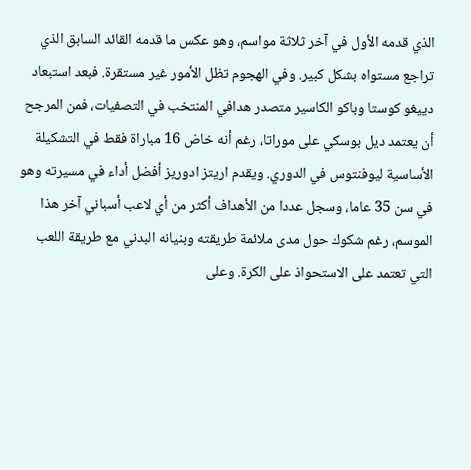الذي قدمه الأول في آخر ثلاثة مواسم، وهو عكس ما قدمه القائد السابق الذي تراجع مستواه بشكل كبير. وفي الهجوم تظل الأمور غير مستقرة. فبعد استبعاد دييغو كوستا وباكو الكاسير متصدر هدافي المنتخب في التصفيات، فمن المرجح أن يعتمد ديل بوسكي على موراتا، رغم أنه خاض 16 مباراة فقط في التشكيلة الأساسية ليوفنتوس في الدوري. ويقدم اريتز ادوريز أفضل أداء في مسيرته وهو في سن 35 عاما، وسجل عددا من الأهداف أكثر من أي لاعب أسباني آخر هذا الموسم، رغم شكوك حول مدى ملائمة طريقته وبنيانه البدني مع طريقة اللعب التي تعتمد على الاستحواذ على الكرة. وعلى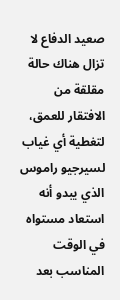صعيد الدفاع لا تزال هناك حالة مقلقة من الافتقار للعمق، لتغطية أي غياب لسيرجيو راموس الذي يبدو أنه استعاد مستواه في الوقت المناسب بعد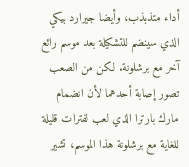أداء متذبذب، وأيضا جيرارد بيكي الذي سينضم للتشكيلة بعد موسم رائع آخر مع برشلونة. لكن من الصعب تصور إصابة أحدهما لأن انضمام مارك بارترا الذي لعب لفترات قليلة للغاية مع برشلونة هذا الموسم، تشير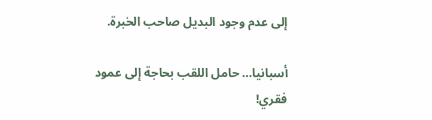إلى عدم وجود البديل صاحب الخبرة.

أسبانيا… حامل اللقب بحاجة إلى عمود فقري!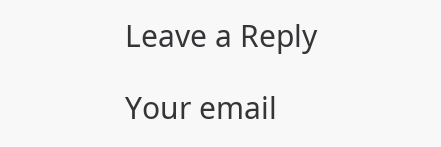Leave a Reply

Your email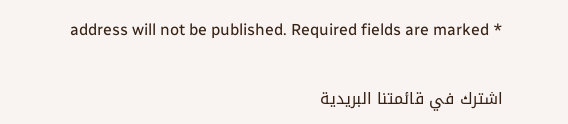address will not be published. Required fields are marked *

اشترك في قائمتنا البريدية